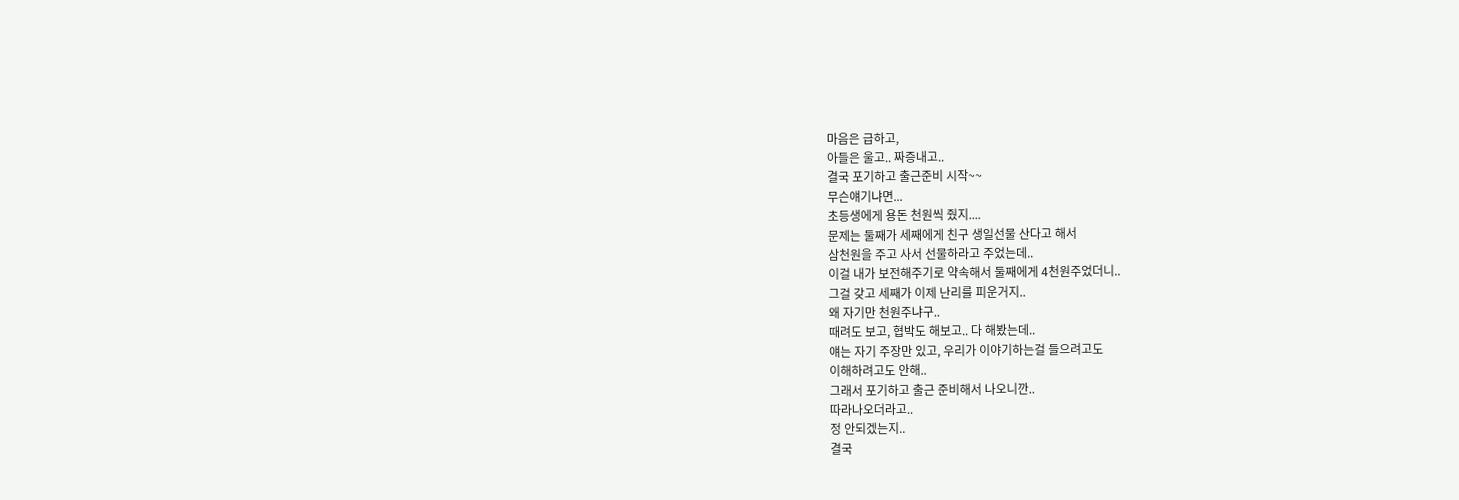마음은 급하고,
아들은 울고.. 짜증내고..
결국 포기하고 출근준비 시작~~
무슨얘기냐면...
초등생에게 용돈 천원씩 줬지....
문제는 둘째가 세째에게 친구 생일선물 산다고 해서
삼천원을 주고 사서 선물하라고 주었는데..
이걸 내가 보전해주기로 약속해서 둘째에게 4천원주었더니..
그걸 갖고 세째가 이제 난리를 피운거지..
왜 자기만 천원주냐구..
때려도 보고, 협박도 해보고.. 다 해봤는데..
얘는 자기 주장만 있고, 우리가 이야기하는걸 들으려고도
이해하려고도 안해..
그래서 포기하고 출근 준비해서 나오니깐..
따라나오더라고..
정 안되겠는지..
결국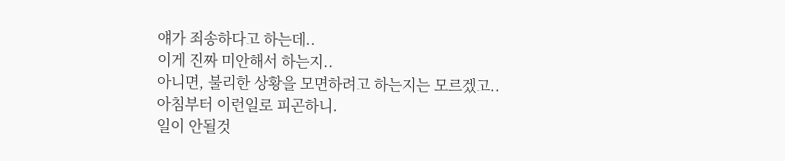얘가 죄송하다고 하는데..
이게 진짜 미안해서 하는지..
아니면, 불리한 상황을 모면하려고 하는지는 모르겠고..
아침부터 이런일로 피곤하니.
일이 안될것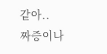같아..
짜증이나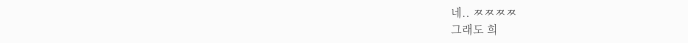네.. ㅉㅉㅉㅉ
그래도 희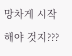망차게 시작해야 것지???